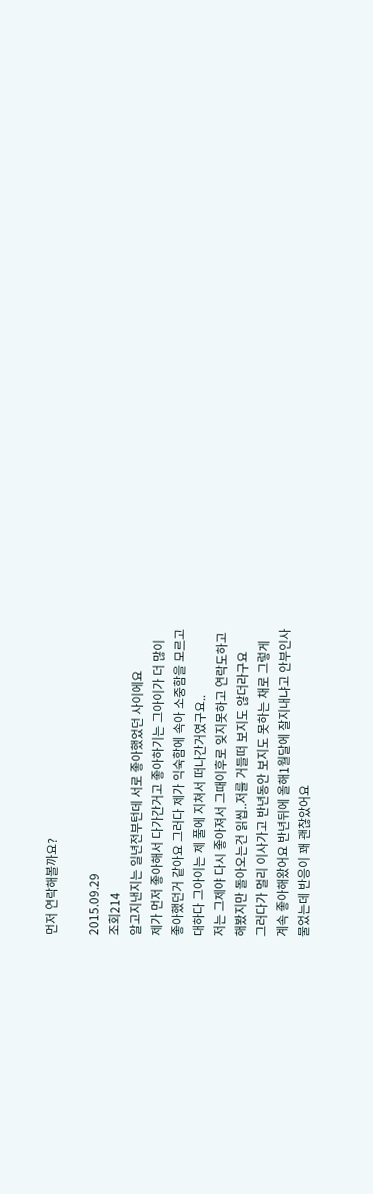먼저 연락해볼까요?

2015.09.29
조회214
알고지낸지는 일년전부턴데 서로 좋아했었던 사이에요
제가 먼저 좋아해서 다가간거고 좋아하기는 그아이가 더 많이
좋아했던거 같아요 그러다 제가 익숙함에 속아 소중함을 모르고
대하다 그아이는 제 풀에 지쳐서 떠나간거였구요..
저는 그제야 다시 좋아져서 그때이후로 잊지못하고 연락도하고
해봤지만 돌아오는건 읽씹..저를 거들떠 보지도 않더라구요
그러다가 멀리 이사가고 반년동안 보지도 못하는 채로 그렇게
계속 좋아해왔어요 반년뒤에 올해1월달에 잘지내냐고 안부인사
물었는데 반응이 꽤 괜찮았어요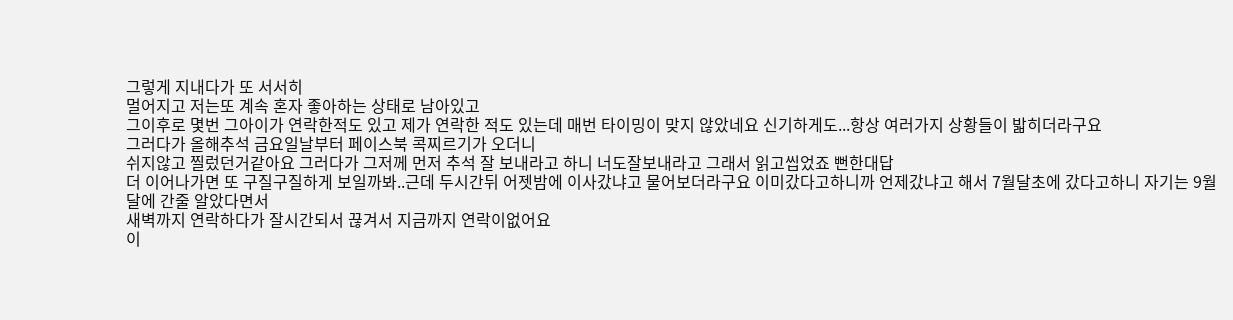그렇게 지내다가 또 서서히
멀어지고 저는또 계속 혼자 좋아하는 상태로 남아있고
그이후로 몇번 그아이가 연락한적도 있고 제가 연락한 적도 있는데 매번 타이밍이 맞지 않았네요 신기하게도...항상 여러가지 상황들이 밟히더라구요
그러다가 올해추석 금요일날부터 페이스북 콕찌르기가 오더니
쉬지않고 찔렀던거같아요 그러다가 그저께 먼저 추석 잘 보내라고 하니 너도잘보내라고 그래서 읽고씹었죠 뻔한대답
더 이어나가면 또 구질구질하게 보일까봐..근데 두시간뒤 어젯밤에 이사갔냐고 물어보더라구요 이미갔다고하니까 언제갔냐고 해서 7월달초에 갔다고하니 자기는 9월달에 간줄 알았다면서
새벽까지 연락하다가 잘시간되서 끊겨서 지금까지 연락이없어요
이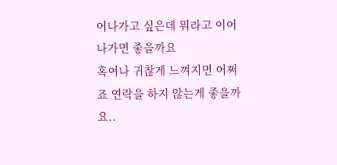어나가고 싶은데 뭐라고 이어나가면 좋을까요
혹여나 귀찮게 느껴지면 어쩌죠 연락을 하지 않는게 좋을까요..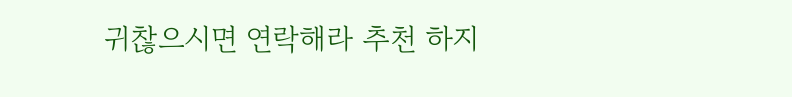귀찮으시면 연락해라 추천 하지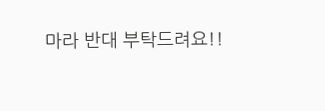마라 반대 부탁드려요!!